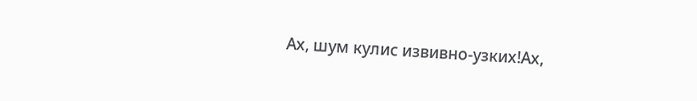Ах, шум кулис извивно-узких!Ах,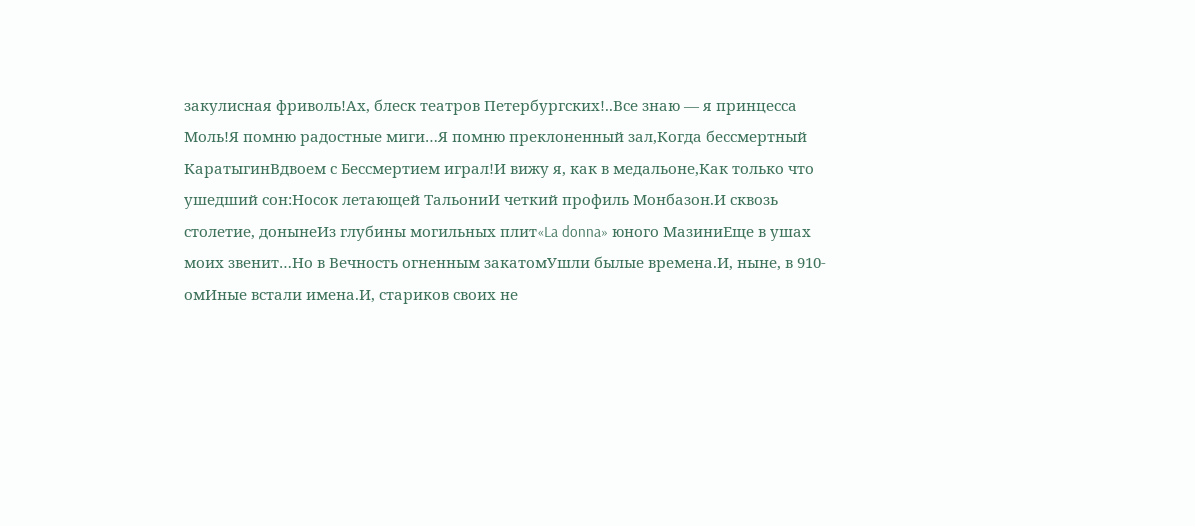закулисная фриволь!Ах, блеск театров Петербургских!..Все знаю — я принцесса Моль!Я помню радостные миги…Я помню преклоненный зал,Когда беcсмертный КаратыгинВдвоем с Бессмертием играл!И вижу я, как в медальоне,Как только что ушедший сон:Носок летающей ТальониИ четкий профиль Монбазон.И сквозь столетие, донынеИз глубины могильных плит«La donna» юного МазиниЕще в ушах моих звенит…Но в Вечность огненным закатомУшли былые времена.И, ныне, в 910-омИные встали имена.И, стариков своих не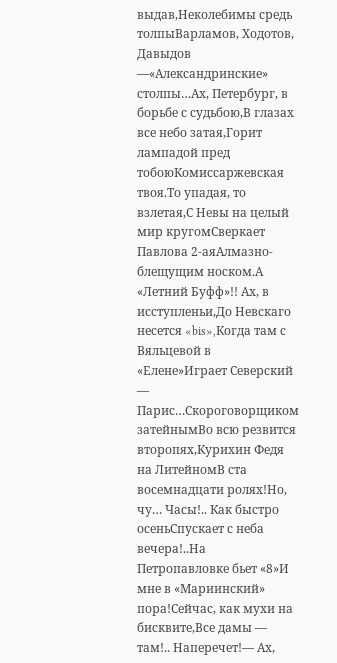выдав,Неколебимы средь толпыВарламов, Ходотов, Давыдов —«Александринские» столпы…Ах, Петербург, в борьбе с судьбою,В глазах все небо затая,Горит лампадой пред тобоюКомиссаржевская твоя.То упадая, то взлетая,С Невы на целый мир кругомСверкает Павлова 2-аяАлмазно-блещущим носком.А «Летний Буфф»!! Ах, в исступленьи,До Невскаго несется «bis»,Когда там с Вяльцевой в «Елене»Играет Северский — Парис…Скороговорщиком затейнымВо всю резвится второпях,Курихин Федя на ЛитейномВ ста восемнадцати ролях!Но, чу… Часы!.. Как быстро осеньСпускает с неба вечера!..На Петропавловке бьет «8»И мне в «Мариинский» пора!Сейчас, как мухи на бисквите,Все дамы — там!.. Наперечет!— Ах,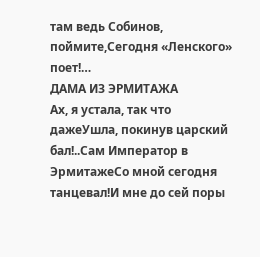там ведь Собинов, поймите,Сегодня «Ленского» поет!…
ДАМА ИЗ ЭРМИТАЖА
Ах, я устала, так что дажеУшла, покинув царский бал!..Сам Император в ЭрмитажеСо мной сегодня танцевал!И мне до сей поры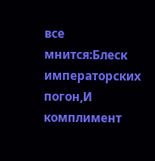все мнится:Блеск императорских погон,И комплимент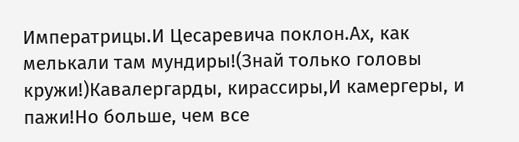Императрицы.И Цесаревича поклон.Ах, как мелькали там мундиры!(Знай только головы кружи!)Кавалергарды, кирассиры,И камергеры, и пажи!Но больше, чем все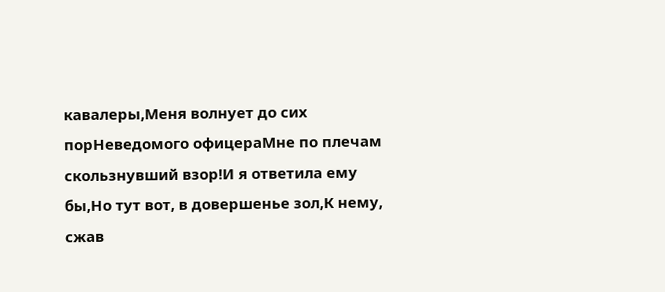кавалеры,Меня волнует до сих порНеведомого офицераМне по плечам скользнувший взор!И я ответила ему бы,Но тут вот, в довершенье зол,К нему, сжав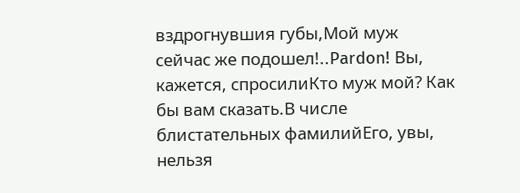вздрогнувшия губы,Мой муж сейчас же подошел!..Pardon! Вы, кажется, спросилиКто муж мой? Как бы вам сказать.В числе блистательных фамилийЕго, увы, нельзя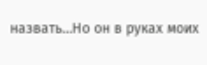назвать…Но он в руках моих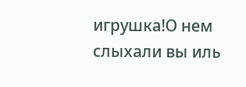игрушка!О нем слыхали вы иль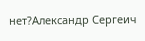нет?Александр Сергеич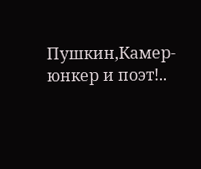Пушкин,Камер-юнкер и поэт!..